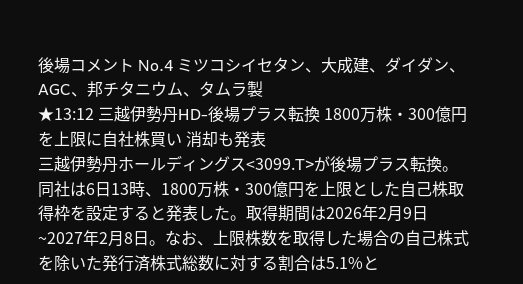後場コメント No.4 ミツコシイセタン、大成建、ダイダン、AGC、邦チタニウム、タムラ製
★13:12 三越伊勢丹HD-後場プラス転換 1800万株・300億円を上限に自社株買い 消却も発表
三越伊勢丹ホールディングス<3099.T>が後場プラス転換。同社は6日13時、1800万株・300億円を上限とした自己株取得枠を設定すると発表した。取得期間は2026年2月9日~2027年2月8日。なお、上限株数を取得した場合の自己株式を除いた発行済株式総数に対する割合は5.1%と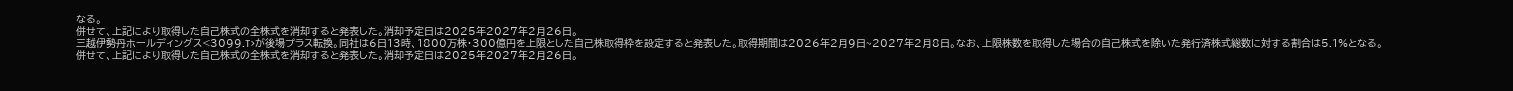なる。
併せて、上記により取得した自己株式の全株式を消却すると発表した。消却予定日は2025年2027年2月26日。
三越伊勢丹ホールディングス<3099.T>が後場プラス転換。同社は6日13時、1800万株・300億円を上限とした自己株取得枠を設定すると発表した。取得期間は2026年2月9日~2027年2月8日。なお、上限株数を取得した場合の自己株式を除いた発行済株式総数に対する割合は5.1%となる。
併せて、上記により取得した自己株式の全株式を消却すると発表した。消却予定日は2025年2027年2月26日。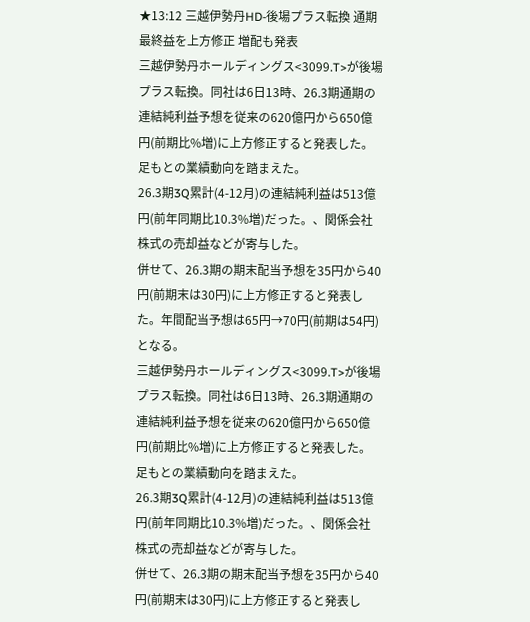★13:12 三越伊勢丹HD-後場プラス転換 通期最終益を上方修正 増配も発表
三越伊勢丹ホールディングス<3099.T>が後場プラス転換。同社は6日13時、26.3期通期の連結純利益予想を従来の620億円から650億円(前期比%増)に上方修正すると発表した。足もとの業績動向を踏まえた。
26.3期3Q累計(4-12月)の連結純利益は513億円(前年同期比10.3%増)だった。、関係会社株式の売却益などが寄与した。
併せて、26.3期の期末配当予想を35円から40円(前期末は30円)に上方修正すると発表した。年間配当予想は65円→70円(前期は54円)となる。
三越伊勢丹ホールディングス<3099.T>が後場プラス転換。同社は6日13時、26.3期通期の連結純利益予想を従来の620億円から650億円(前期比%増)に上方修正すると発表した。足もとの業績動向を踏まえた。
26.3期3Q累計(4-12月)の連結純利益は513億円(前年同期比10.3%増)だった。、関係会社株式の売却益などが寄与した。
併せて、26.3期の期末配当予想を35円から40円(前期末は30円)に上方修正すると発表し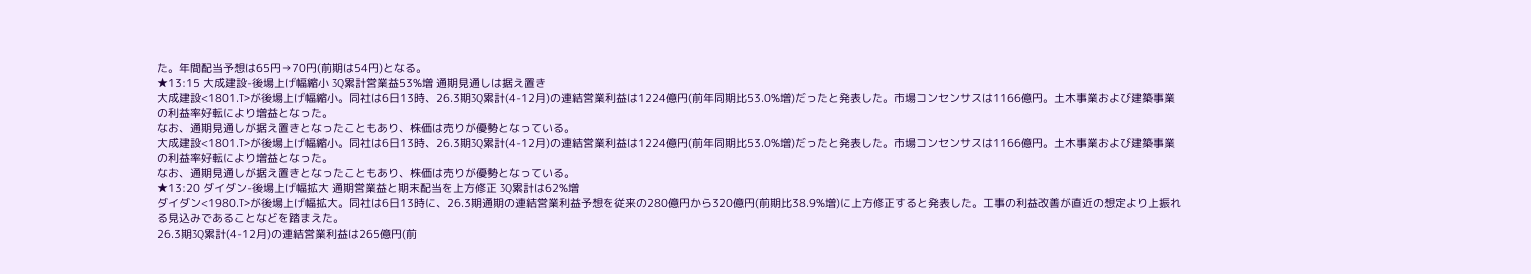た。年間配当予想は65円→70円(前期は54円)となる。
★13:15 大成建設-後場上げ幅縮小 3Q累計営業益53%増 通期見通しは据え置き
大成建設<1801.T>が後場上げ幅縮小。同社は6日13時、26.3期3Q累計(4-12月)の連結営業利益は1224億円(前年同期比53.0%増)だったと発表した。市場コンセンサスは1166億円。土木事業および建築事業の利益率好転により増益となった。
なお、通期見通しが据え置きとなったこともあり、株価は売りが優勢となっている。
大成建設<1801.T>が後場上げ幅縮小。同社は6日13時、26.3期3Q累計(4-12月)の連結営業利益は1224億円(前年同期比53.0%増)だったと発表した。市場コンセンサスは1166億円。土木事業および建築事業の利益率好転により増益となった。
なお、通期見通しが据え置きとなったこともあり、株価は売りが優勢となっている。
★13:20 ダイダン-後場上げ幅拡大 通期営業益と期末配当を上方修正 3Q累計は62%増
ダイダン<1980.T>が後場上げ幅拡大。同社は6日13時に、26.3期通期の連結営業利益予想を従来の280億円から320億円(前期比38.9%増)に上方修正すると発表した。工事の利益改善が直近の想定より上振れる見込みであることなどを踏まえた。
26.3期3Q累計(4-12月)の連結営業利益は265億円(前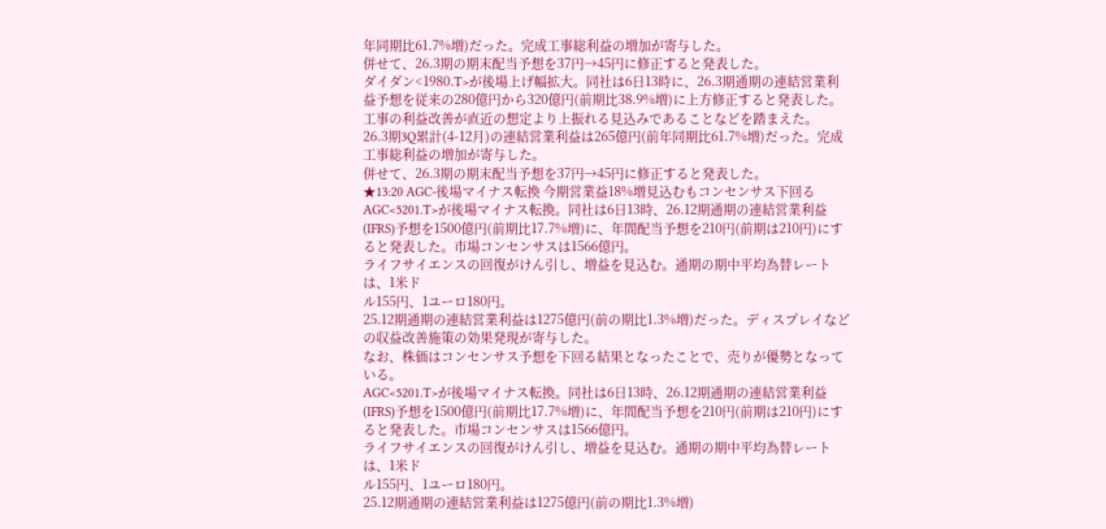年同期比61.7%増)だった。完成工事総利益の増加が寄与した。
併せて、26.3期の期末配当予想を37円→45円に修正すると発表した。
ダイダン<1980.T>が後場上げ幅拡大。同社は6日13時に、26.3期通期の連結営業利益予想を従来の280億円から320億円(前期比38.9%増)に上方修正すると発表した。工事の利益改善が直近の想定より上振れる見込みであることなどを踏まえた。
26.3期3Q累計(4-12月)の連結営業利益は265億円(前年同期比61.7%増)だった。完成工事総利益の増加が寄与した。
併せて、26.3期の期末配当予想を37円→45円に修正すると発表した。
★13:20 AGC-後場マイナス転換 今期営業益18%増見込むもコンセンサス下回る
AGC<5201.T>が後場マイナス転換。同社は6日13時、26.12期通期の連結営業利益(IFRS)予想を1500億円(前期比17.7%増)に、年間配当予想を210円(前期は210円)にすると発表した。市場コンセンサスは1566億円。
ライフサイエンスの回復がけん引し、増益を見込む。通期の期中平均為替レートは、1米ド
ル155円、1ユーロ180円。
25.12期通期の連結営業利益は1275億円(前の期比1.3%増)だった。ディスプレイなどの収益改善施策の効果発現が寄与した。
なお、株価はコンセンサス予想を下回る結果となったことで、売りが優勢となっている。
AGC<5201.T>が後場マイナス転換。同社は6日13時、26.12期通期の連結営業利益(IFRS)予想を1500億円(前期比17.7%増)に、年間配当予想を210円(前期は210円)にすると発表した。市場コンセンサスは1566億円。
ライフサイエンスの回復がけん引し、増益を見込む。通期の期中平均為替レートは、1米ド
ル155円、1ユーロ180円。
25.12期通期の連結営業利益は1275億円(前の期比1.3%増)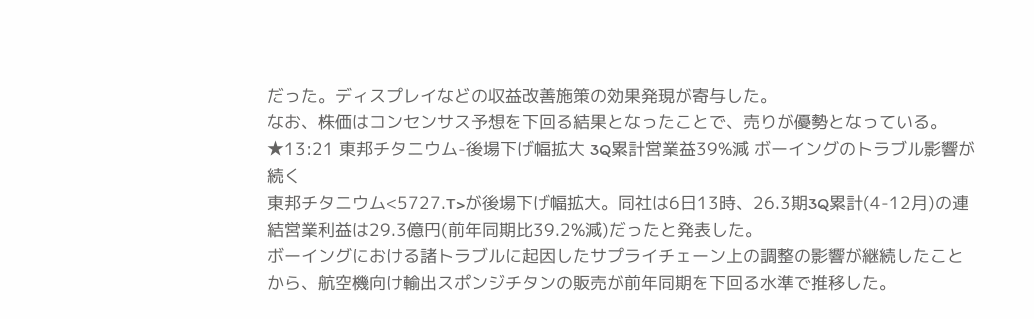だった。ディスプレイなどの収益改善施策の効果発現が寄与した。
なお、株価はコンセンサス予想を下回る結果となったことで、売りが優勢となっている。
★13:21 東邦チタニウム-後場下げ幅拡大 3Q累計営業益39%減 ボーイングのトラブル影響が続く
東邦チタニウム<5727.T>が後場下げ幅拡大。同社は6日13時、26.3期3Q累計(4-12月)の連結営業利益は29.3億円(前年同期比39.2%減)だったと発表した。
ボーイングにおける諸トラブルに起因したサプライチェーン上の調整の影響が継続したことから、航空機向け輸出スポンジチタンの販売が前年同期を下回る水準で推移した。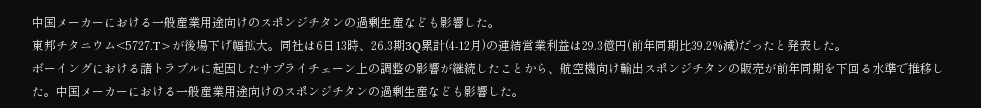中国メーカーにおける一般産業用途向けのスポンジチタンの過剰生産なども影響した。
東邦チタニウム<5727.T>が後場下げ幅拡大。同社は6日13時、26.3期3Q累計(4-12月)の連結営業利益は29.3億円(前年同期比39.2%減)だったと発表した。
ボーイングにおける諸トラブルに起因したサプライチェーン上の調整の影響が継続したことから、航空機向け輸出スポンジチタンの販売が前年同期を下回る水準で推移した。中国メーカーにおける一般産業用途向けのスポンジチタンの過剰生産なども影響した。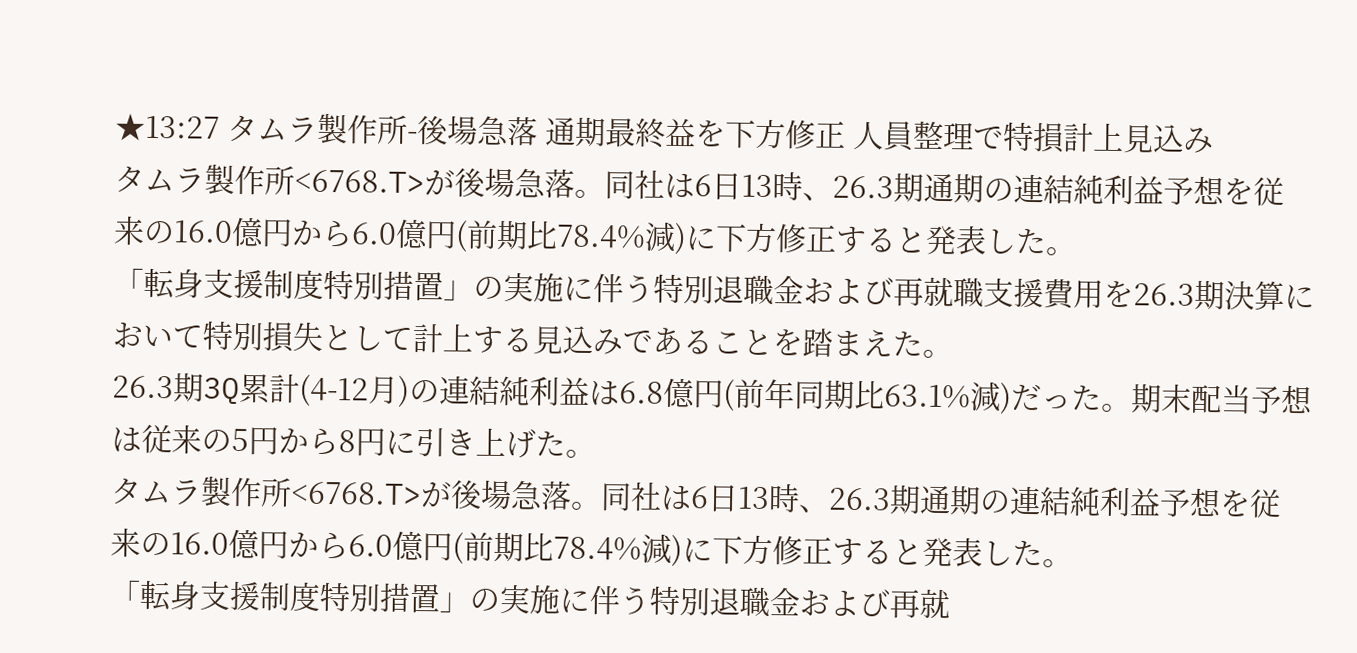★13:27 タムラ製作所-後場急落 通期最終益を下方修正 人員整理で特損計上見込み
タムラ製作所<6768.T>が後場急落。同社は6日13時、26.3期通期の連結純利益予想を従来の16.0億円から6.0億円(前期比78.4%減)に下方修正すると発表した。
「転身支援制度特別措置」の実施に伴う特別退職金および再就職支援費用を26.3期決算において特別損失として計上する見込みであることを踏まえた。
26.3期3Q累計(4-12月)の連結純利益は6.8億円(前年同期比63.1%減)だった。期末配当予想は従来の5円から8円に引き上げた。
タムラ製作所<6768.T>が後場急落。同社は6日13時、26.3期通期の連結純利益予想を従来の16.0億円から6.0億円(前期比78.4%減)に下方修正すると発表した。
「転身支援制度特別措置」の実施に伴う特別退職金および再就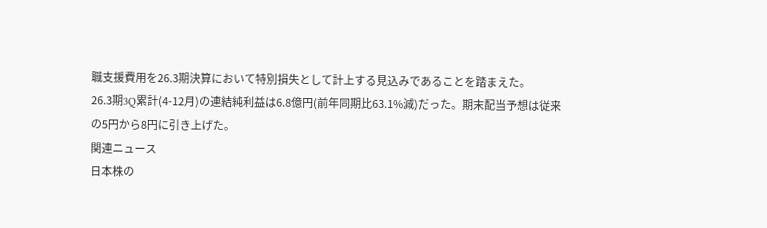職支援費用を26.3期決算において特別損失として計上する見込みであることを踏まえた。
26.3期3Q累計(4-12月)の連結純利益は6.8億円(前年同期比63.1%減)だった。期末配当予想は従来の5円から8円に引き上げた。
関連ニュース
日本株の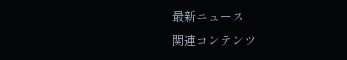最新ニュース
関連コンテンツ